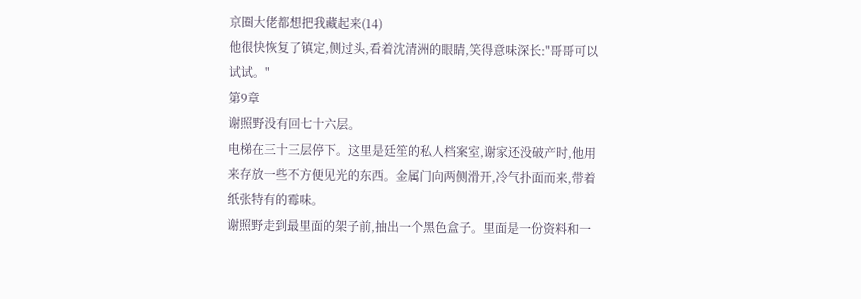京圈大佬都想把我藏起来(14)
他很快恢复了镇定,侧过头,看着沈清洲的眼睛,笑得意味深长:"哥哥可以试试。"
第9章
谢照野没有回七十六层。
电梯在三十三层停下。这里是廷笙的私人档案室,谢家还没破产时,他用来存放一些不方便见光的东西。金属门向两侧滑开,冷气扑面而来,带着纸张特有的霉味。
谢照野走到最里面的架子前,抽出一个黑色盒子。里面是一份资料和一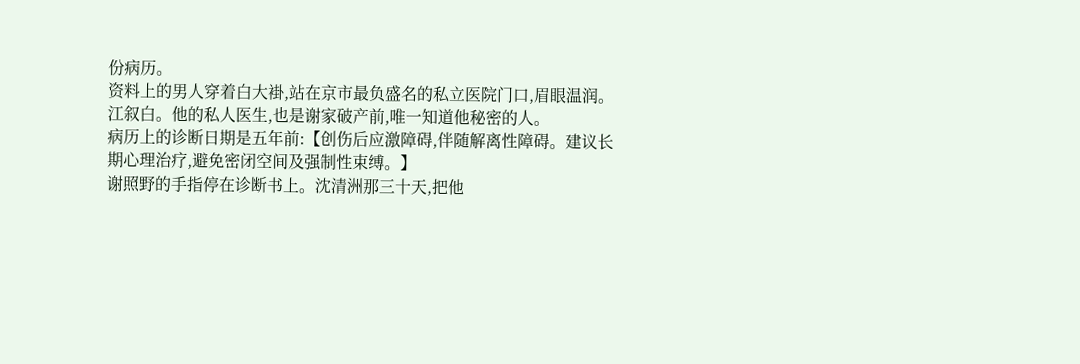份病历。
资料上的男人穿着白大褂,站在京市最负盛名的私立医院门口,眉眼温润。
江叙白。他的私人医生,也是谢家破产前,唯一知道他秘密的人。
病历上的诊断日期是五年前:【创伤后应激障碍,伴随解离性障碍。建议长期心理治疗,避免密闭空间及强制性束缚。】
谢照野的手指停在诊断书上。沈清洲那三十天,把他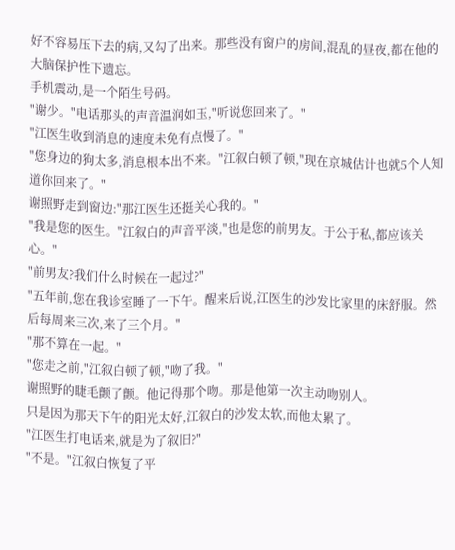好不容易压下去的病,又勾了出来。那些没有窗户的房间,混乱的昼夜,都在他的大脑保护性下遗忘。
手机震动,是一个陌生号码。
"谢少。"电话那头的声音温润如玉,"听说您回来了。"
"江医生收到消息的速度未免有点慢了。"
"您身边的狗太多,消息根本出不来。"江叙白顿了顿,"现在京城估计也就5个人知道你回来了。"
谢照野走到窗边:"那江医生还挺关心我的。"
"我是您的医生。"江叙白的声音平淡,"也是您的前男友。于公于私,都应该关心。"
"前男友?我们什么时候在一起过?"
"五年前,您在我诊室睡了一下午。醒来后说,江医生的沙发比家里的床舒服。然后每周来三次,来了三个月。"
"那不算在一起。"
"您走之前,"江叙白顿了顿,"吻了我。"
谢照野的睫毛颤了颤。他记得那个吻。那是他第一次主动吻别人。
只是因为那天下午的阳光太好,江叙白的沙发太软,而他太累了。
"江医生打电话来,就是为了叙旧?"
"不是。"江叙白恢复了平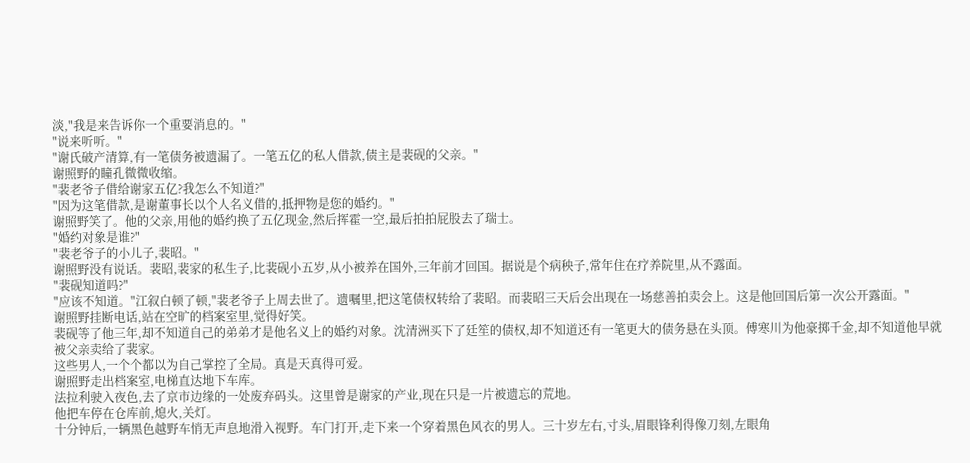淡,"我是来告诉你一个重要消息的。"
"说来听听。"
"谢氏破产清算,有一笔债务被遗漏了。一笔五亿的私人借款,债主是裴砚的父亲。"
谢照野的瞳孔微微收缩。
"裴老爷子借给谢家五亿?我怎么不知道?"
"因为这笔借款,是谢董事长以个人名义借的,抵押物是您的婚约。"
谢照野笑了。他的父亲,用他的婚约换了五亿现金,然后挥霍一空,最后拍拍屁股去了瑞士。
"婚约对象是谁?"
"裴老爷子的小儿子,裴昭。"
谢照野没有说话。裴昭,裴家的私生子,比裴砚小五岁,从小被养在国外,三年前才回国。据说是个病秧子,常年住在疗养院里,从不露面。
"裴砚知道吗?"
"应该不知道。"江叙白顿了顿,"裴老爷子上周去世了。遗嘱里,把这笔债权转给了裴昭。而裴昭三天后会出现在一场慈善拍卖会上。这是他回国后第一次公开露面。"
谢照野挂断电话,站在空旷的档案室里,觉得好笑。
裴砚等了他三年,却不知道自己的弟弟才是他名义上的婚约对象。沈清洲买下了廷笙的债权,却不知道还有一笔更大的债务悬在头顶。傅寒川为他豪掷千金,却不知道他早就被父亲卖给了裴家。
这些男人,一个个都以为自己掌控了全局。真是天真得可爱。
谢照野走出档案室,电梯直达地下车库。
法拉利驶入夜色,去了京市边缘的一处废弃码头。这里曾是谢家的产业,现在只是一片被遗忘的荒地。
他把车停在仓库前,熄火,关灯。
十分钟后,一辆黑色越野车悄无声息地滑入视野。车门打开,走下来一个穿着黑色风衣的男人。三十岁左右,寸头,眉眼锋利得像刀刻,左眼角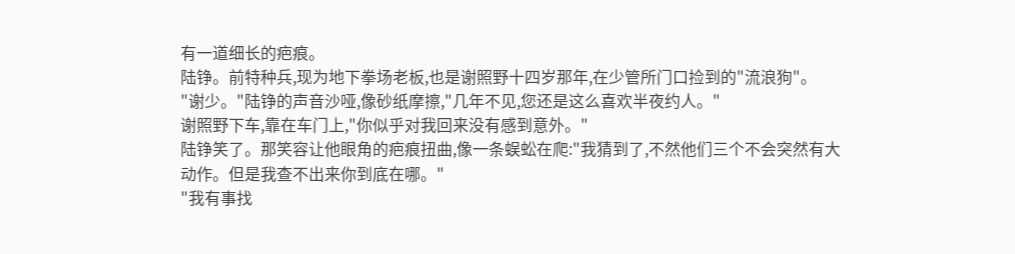有一道细长的疤痕。
陆铮。前特种兵,现为地下拳场老板,也是谢照野十四岁那年,在少管所门口捡到的"流浪狗"。
"谢少。"陆铮的声音沙哑,像砂纸摩擦,"几年不见,您还是这么喜欢半夜约人。"
谢照野下车,靠在车门上,"你似乎对我回来没有感到意外。"
陆铮笑了。那笑容让他眼角的疤痕扭曲,像一条蜈蚣在爬:"我猜到了,不然他们三个不会突然有大动作。但是我查不出来你到底在哪。"
"我有事找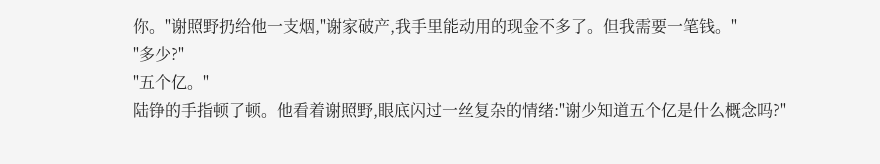你。"谢照野扔给他一支烟,"谢家破产,我手里能动用的现金不多了。但我需要一笔钱。"
"多少?"
"五个亿。"
陆铮的手指顿了顿。他看着谢照野,眼底闪过一丝复杂的情绪:"谢少知道五个亿是什么概念吗?"